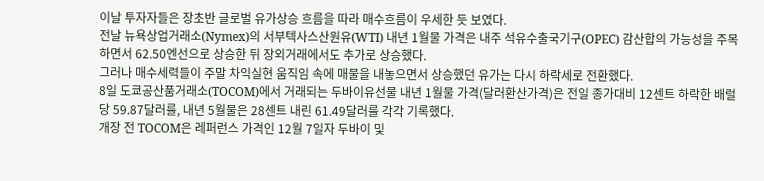이날 투자자들은 장초반 글로벌 유가상승 흐름을 따라 매수흐름이 우세한 듯 보였다.
전날 뉴욕상업거래소(Nymex)의 서부텍사스산원유(WTI) 내년 1월물 가격은 내주 석유수출국기구(OPEC) 감산합의 가능성을 주목하면서 62.50엔선으로 상승한 뒤 장외거래에서도 추가로 상승했다.
그러나 매수세력들이 주말 차익실현 움직임 속에 매물을 내놓으면서 상승했던 유가는 다시 하락세로 전환했다.
8일 도쿄공산품거래소(TOCOM)에서 거래되는 두바이유선물 내년 1월물 가격(달러환산가격)은 전일 종가대비 12센트 하락한 배럴당 59.87달러를, 내년 5월물은 28센트 내린 61.49달러를 각각 기록했다.
개장 전 TOCOM은 레퍼런스 가격인 12월 7일자 두바이 및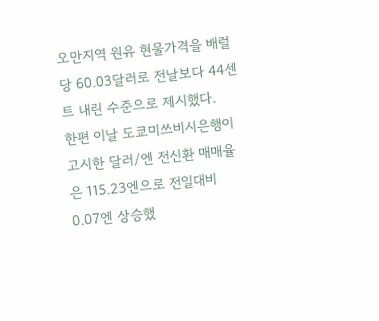오만지역 원유 현물가격을 배럴당 60.03달러로 전날보다 44센트 내린 수준으로 제시했다.
한편 이날 도쿄미쓰비시은행이 고시한 달러/엔 전신환 매매율은 115.23엔으로 전일대비 0.07엔 상승했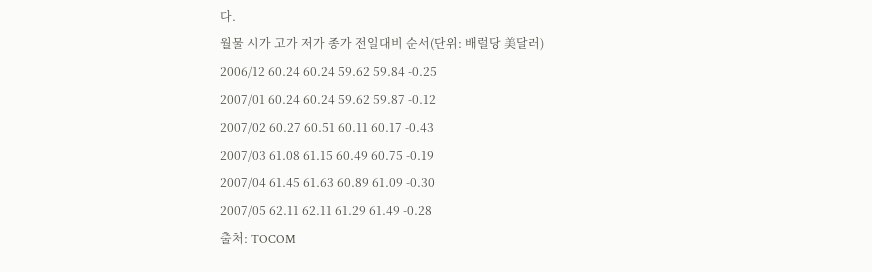다.
월물 시가 고가 저가 종가 전일대비 순서(단위: 배럴당 美달러)
2006/12 60.24 60.24 59.62 59.84 -0.25
2007/01 60.24 60.24 59.62 59.87 -0.12
2007/02 60.27 60.51 60.11 60.17 -0.43
2007/03 61.08 61.15 60.49 60.75 -0.19
2007/04 61.45 61.63 60.89 61.09 -0.30
2007/05 62.11 62.11 61.29 61.49 -0.28
출처: TOCOM